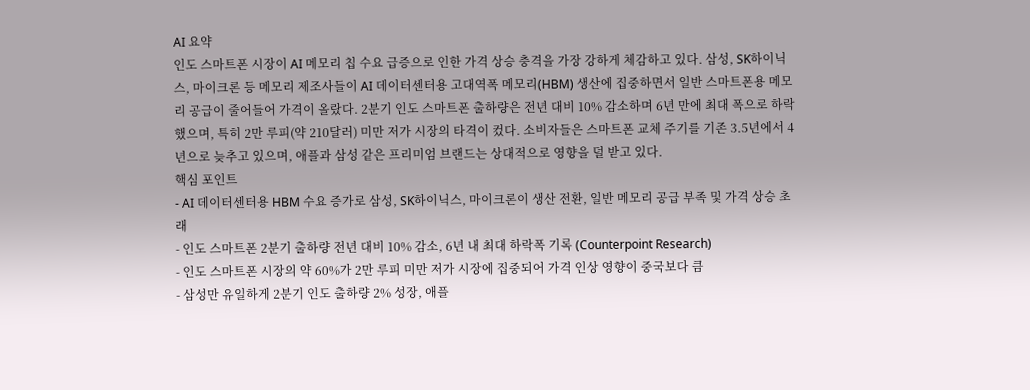AI 요약
인도 스마트폰 시장이 AI 메모리 칩 수요 급증으로 인한 가격 상승 충격을 가장 강하게 체감하고 있다. 삼성, SK하이닉스, 마이크론 등 메모리 제조사들이 AI 데이터센터용 고대역폭 메모리(HBM) 생산에 집중하면서 일반 스마트폰용 메모리 공급이 줄어들어 가격이 올랐다. 2분기 인도 스마트폰 출하량은 전년 대비 10% 감소하며 6년 만에 최대 폭으로 하락했으며, 특히 2만 루피(약 210달러) 미만 저가 시장의 타격이 컸다. 소비자들은 스마트폰 교체 주기를 기존 3.5년에서 4년으로 늦추고 있으며, 애플과 삼성 같은 프리미엄 브랜드는 상대적으로 영향을 덜 받고 있다.
핵심 포인트
- AI 데이터센터용 HBM 수요 증가로 삼성, SK하이닉스, 마이크론이 생산 전환, 일반 메모리 공급 부족 및 가격 상승 초래
- 인도 스마트폰 2분기 출하량 전년 대비 10% 감소, 6년 내 최대 하락폭 기록 (Counterpoint Research)
- 인도 스마트폰 시장의 약 60%가 2만 루피 미만 저가 시장에 집중되어 가격 인상 영향이 중국보다 큼
- 삼성만 유일하게 2분기 인도 출하량 2% 성장, 애플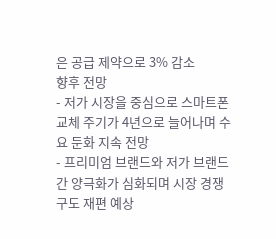은 공급 제약으로 3% 감소
향후 전망
- 저가 시장을 중심으로 스마트폰 교체 주기가 4년으로 늘어나며 수요 둔화 지속 전망
- 프리미엄 브랜드와 저가 브랜드 간 양극화가 심화되며 시장 경쟁 구도 재편 예상